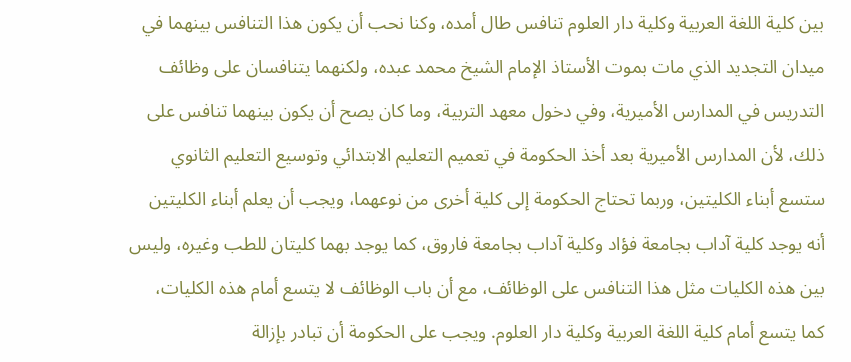بين كلية اللغة العربية وكلية دار العلوم تنافس طال أمده، وكنا نحب أن يكون هذا التنافس بينهما في ميدان التجديد الذي مات بموت الأستاذ الإمام الشيخ محمد عبده، ولكنهما يتنافسان على وظائف التدريس في المدارس الأميرية، وفي دخول معهد التربية، وما كان يصح أن يكون بينهما تنافس على ذلك، لأن المدارس الأميرية بعد أخذ الحكومة في تعميم التعليم الابتدائي وتوسيع التعليم الثانوي ستسع أبناء الكليتين، وربما تحتاج الحكومة إلى كلية أخرى من نوعهما، ويجب أن يعلم أبناء الكليتين أنه يوجد كلية آداب بجامعة فؤاد وكلية آداب بجامعة فاروق، كما يوجد بهما كليتان للطب وغيره، وليس بين هذه الكليات مثل هذا التنافس على الوظائف، مع أن باب الوظائف لا يتسع أمام هذه الكليات، كما يتسع أمام كلية اللغة العربية وكلية دار العلوم. ويجب على الحكومة أن تبادر بإزالة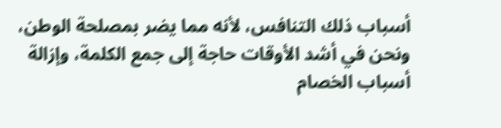أسباب ذلك التنافس، لأنه مما يضر بمصلحة الوطن، ونحن في أشد الأوقات حاجة إلى جمع الكلمة، وإزالة أسباب الخصام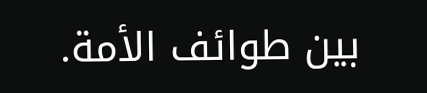بين طوائف الأمة.